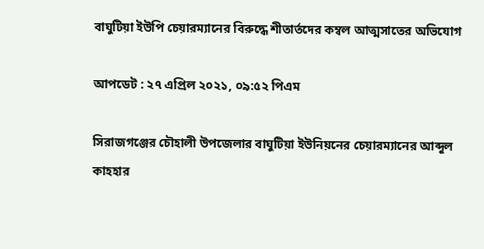বাঘুটিয়া ইউপি চেয়ারম্যানের বিরুদ্ধে শীতার্তদের কম্বল আত্মসাতের অভিযোগ

আপডেট : ২৭ এপ্রিল ২০২১, ০৯:৫২ পিএম

সিরাজগঞ্জের চৌহালী উপজেলার বাঘুটিয়া ইউনিয়নের চেয়ারম্যানের আব্দুল কাহহার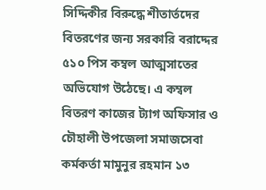সিদ্দিকীর বিরুদ্ধে শীতার্তদের বিতরণের জন্য সরকারি বরাদ্দের ৫১০ পিস কম্বল আত্মসাতের অভিযোগ উঠেছে। এ কম্বল বিতরণ কাজের ট্যাগ অফিসার ও চৌহালী উপজেলা সমাজসেবা কর্মকর্তা মামুনুর রহমান ১৩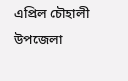এপ্রিল চৌহালী উপজেলা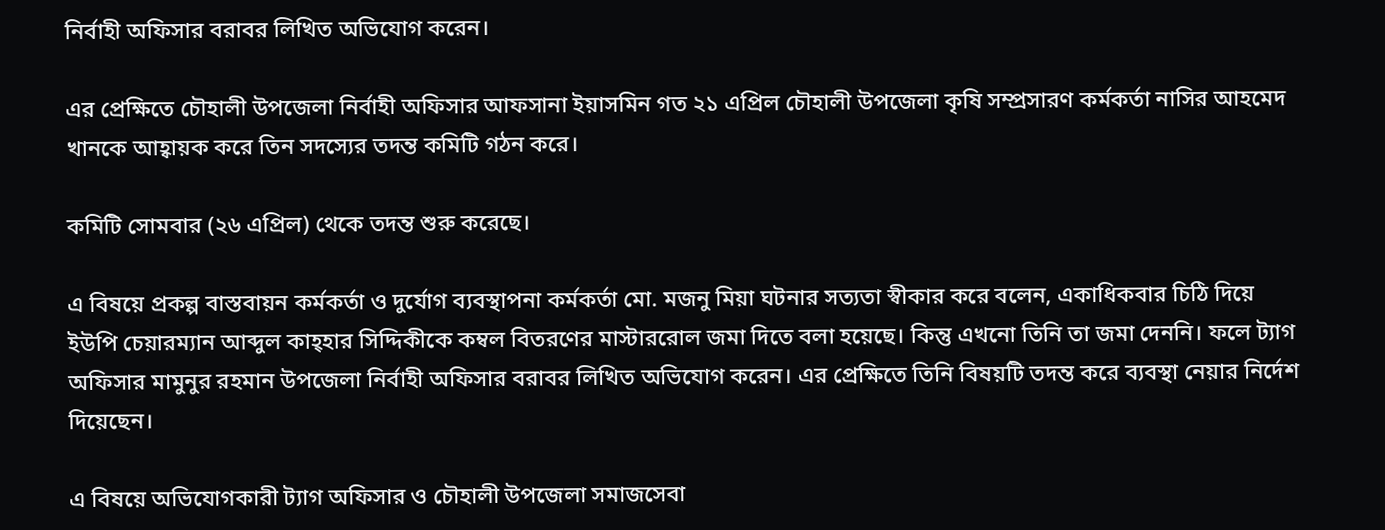নির্বাহী অফিসার বরাবর লিখিত অভিযোগ করেন।

এর প্রেক্ষিতে চৌহালী উপজেলা নির্বাহী অফিসার আফসানা ইয়াসমিন গত ২১ এপ্রিল চৌহালী উপজেলা কৃষি সম্প্রসারণ কর্মকর্তা নাসির আহমেদ খানকে আহ্বায়ক করে তিন সদস্যের তদন্ত কমিটি গঠন করে।

কমিটি সোমবার (২৬ এপ্রিল) থেকে তদন্ত শুরু করেছে।

এ বিষয়ে প্রকল্প বাস্তবায়ন কর্মকর্তা ও দুর্যোগ ব্যবস্থাপনা কর্মকর্তা মো. মজনু মিয়া ঘটনার সত্যতা স্বীকার করে বলেন, একাধিকবার চিঠি দিয়ে ইউপি চেয়ারম্যান আব্দুল কাহ্হার সিদ্দিকীকে কম্বল বিতরণের মাস্টাররোল জমা দিতে বলা হয়েছে। কিন্তু এখনো তিনি তা জমা দেননি। ফলে ট্যাগ অফিসার মামুনুর রহমান উপজেলা নির্বাহী অফিসার বরাবর লিখিত অভিযোগ করেন। এর প্রেক্ষিতে তিনি বিষয়টি তদন্ত করে ব্যবস্থা নেয়ার নির্দেশ দিয়েছেন।

এ বিষয়ে অভিযোগকারী ট্যাগ অফিসার ও চৌহালী উপজেলা সমাজসেবা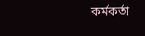কর্মকর্তা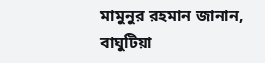মামুনুর রহমান জানান, বাঘুটিয়া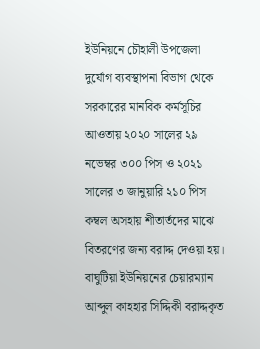ইউনিয়নে চৌহালী উপজেলা দুর্যোগ ব্যবস্থাপনা বিভাগ থেকে সরকারের মানবিক কর্মসূচির আওতায় ২০২০ সালের ২৯ নভেম্বর ৩০০ পিস ও ২০২১ সালের ৩ জানুয়ারি ২১০ পিস কম্বল অসহায় শীতার্তদের মাঝে বিতরণের জন্য বরাদ্দ দেওয়া হয়। বাঘুটিয়া ইউনিয়নের চেয়ারম্যান আব্দুল কাহহার সিদ্দিকী বরাদ্দকৃত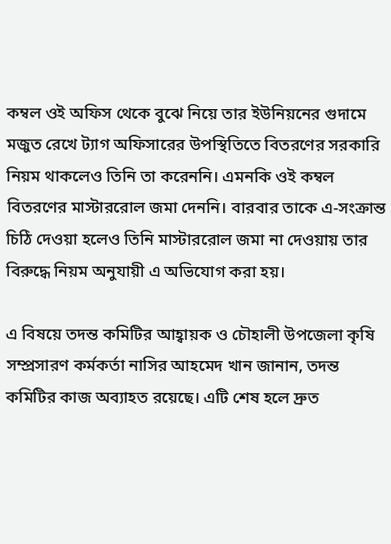কম্বল ওই অফিস থেকে বুঝে নিয়ে তার ইউনিয়নের গুদামে মজুত রেখে ট্যাগ অফিসারের উপস্থিতিতে বিতরণের সরকারি নিয়ম থাকলেও তিনি তা করেননি। এমনকি ওই কম্বল বিতরণের মাস্টাররোল জমা দেননি। বারবার তাকে এ-সংক্রান্ত চিঠি দেওয়া হলেও তিনি মাস্টাররোল জমা না দেওয়ায় তার বিরুদ্ধে নিয়ম অনুযায়ী এ অভিযোগ করা হয়।

এ বিষয়ে তদন্ত কমিটির আহ্বায়ক ও চৌহালী উপজেলা কৃষি সম্প্রসারণ কর্মকর্তা নাসির আহমেদ খান জানান, তদন্ত কমিটির কাজ অব্যাহত রয়েছে। এটি শেষ হলে দ্রুত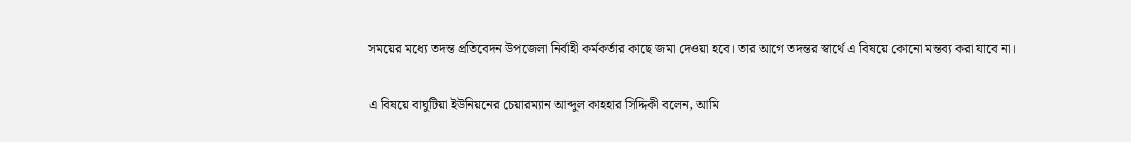সময়ের মধ্যে তদন্ত প্রতিবেদন উপজেলা নির্বাহী কর্মকর্তার কাছে জমা দেওয়া হবে। তার আগে তদন্তর স্বার্থে এ বিষয়ে কোনো মন্তব্য করা যাবে না।

এ বিষয়ে বাঘুটিয়া ইউনিয়নের চেয়ারম্যান আব্দুল কাহহার সিদ্দিকী বলেন, আমি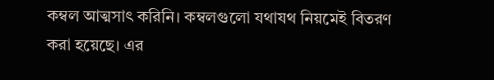কম্বল আত্মসাৎ করিনি। কম্বলগুলো যথাযথ নিয়মেই বিতরণ করা হয়েছে। এর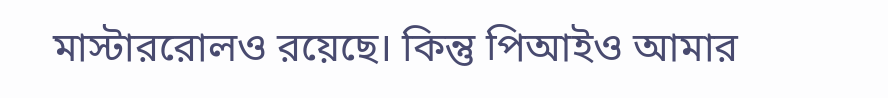মাস্টাররোলও রয়েছে। কিন্তু পিআইও আমার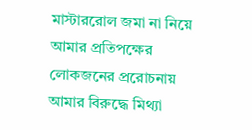মাস্টাররোল জমা না নিয়ে আমার প্রতিপক্ষের লোকজনের প্ররোচনায় আমার বিরুদ্ধে মিথ্যা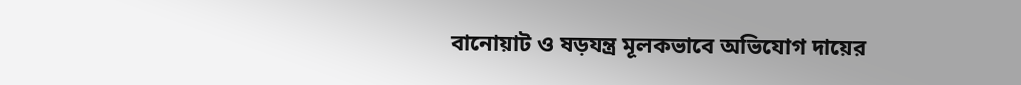বানোয়াট ও ষড়যন্ত্র মূলকভাবে অভিযোগ দায়ের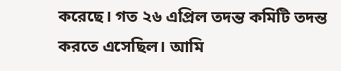করেছে। গত ২৬ এপ্রিল তদন্ত কমিটি তদন্ত করতে এসেছিল। আমি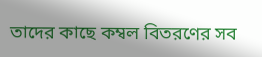তাদের কাছে কম্বল বিতরণের সব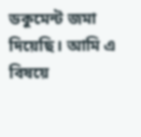ডকুমেন্ট জমা দিয়েছি। আমি এ বিষয়ে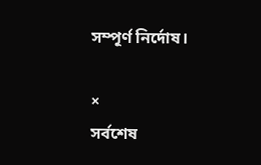সম্পূর্ণ নির্দোষ।

×
সর্বশেষ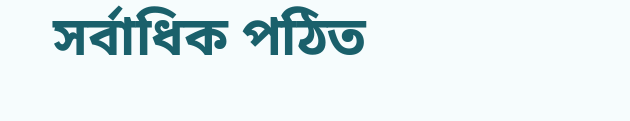সর্বাধিক পঠিত